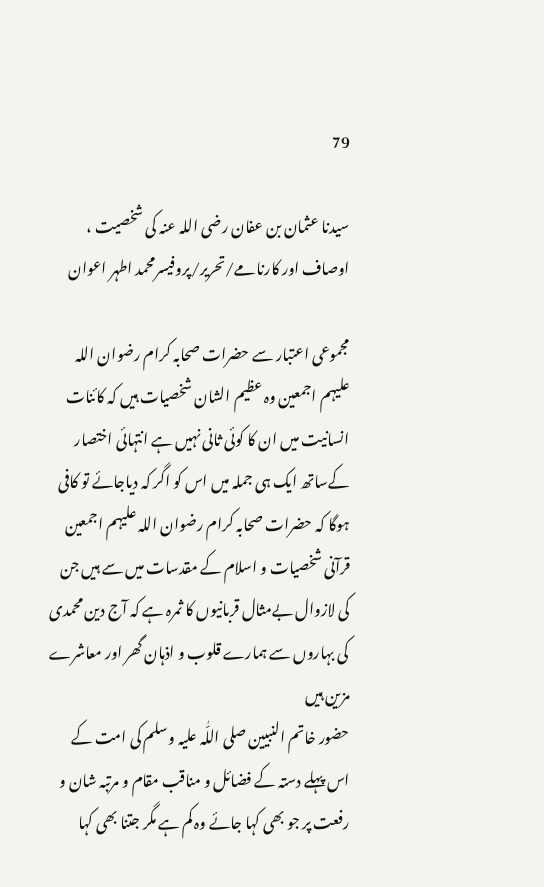79

سیدنا عثمان بن عفان رضی اللہ عنہ کی شخصیت ، اوصاف اور کارنامے/تحریر/پروفیسرمحمد اطہر اعوان

مجموعی اعتبار سے حضرات صحابہ کرام رضوان اللہ علیہم اجمعین وہ عظیم الشان شخصیات ہیں کہ کائنات انسانیت میں ان کا کوئی ثانی نہیں ہے انتہائی اختصار کےساتھ ایک ہی جملہ میں اس کو اگر کہ دیاجائے تو کافی ہوگا کہ حضرات صحابہ کرام رضوان اللہ علیہم اجمعین قرآنی شخصیات و اسلام کے مقدسات میں سے ہیں جن کی لازوال بےمثال قربانیوں کا ثمرہ ہے کہ آج دین محمدی کی بہاروں سے ہمارے قلوب و اذہان گھر اور معاشرے مزین ہیں
حضور خاتم النبیین صلی اللّٰہ علیہ وسلم کی امت کے اس پہلے دستہ کے فضائل و مناقب مقام و مرتبہ شان و رفعت پر جو بھی کہا جائے وہ کم ہے مگر جتنا بھی کہا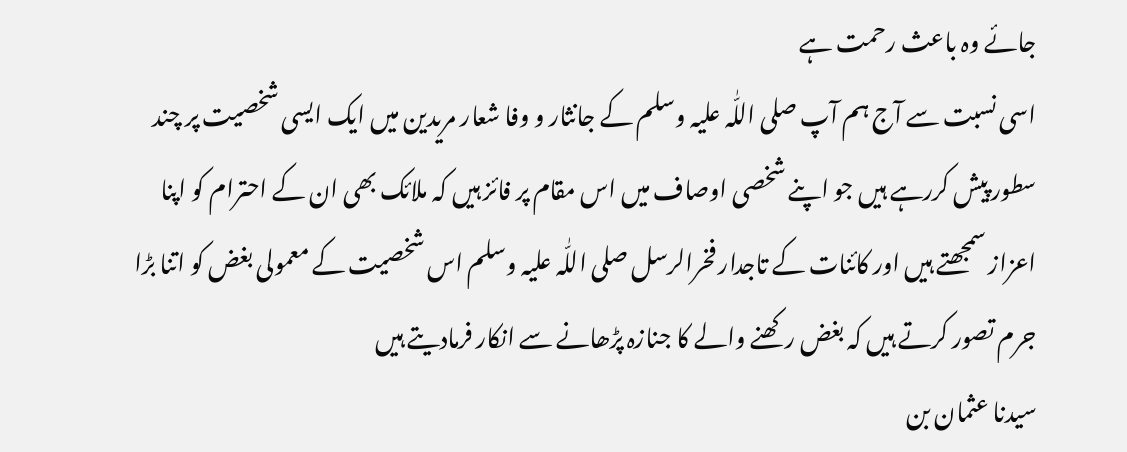جائے وہ باعث رحمت ہے
اسی نسبت سے آج ہم آپ صلی اللّٰہ علیہ وسلم کے جانثار و وفا شعار مریدین میں ایک ایسی شخصیت پر چند سطور پیش کررہے ہیں جو اپنے شخصی اوصاف میں اس مقام پر فائز ہیں کہ ملائک بھی ان کے احترام کو اپنا اعزاز سمجھتے ہیں اور کائنات کے تاجدار فخرالرسل صلی اللّٰہ علیہ وسلم اس شخصیت کے معمولی بغض کو اتنا بڑا جرم تصور کرتے ہیں کہ بغض رکھنے والے کا جنازہ پڑھانے سے انکار فرمادیتے ہیں
سیدنا عثمان بن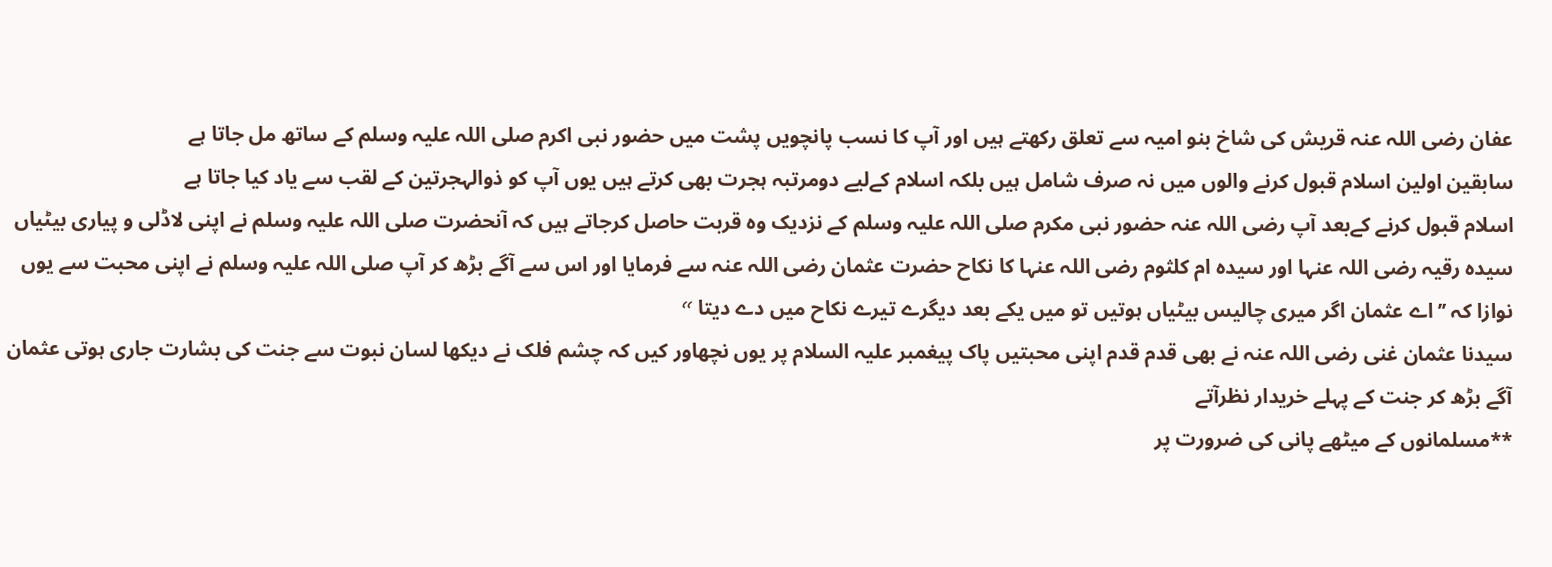عفان رضی اللہ عنہ قریش کی شاخ بنو امیہ سے تعلق رکھتے ہیں اور آپ کا نسب پانچویں پشت میں حضور نبی اکرم صلی اللہ علیہ وسلم کے ساتھ مل جاتا ہے
سابقین اولین اسلام قبول کرنے والوں میں نہ صرف شامل ہیں بلکہ اسلام کےلیے دومرتبہ ہجرت بھی کرتے ہیں یوں آپ کو ذوالہجرتین کے لقب سے یاد کیا جاتا ہے
اسلام قبول کرنے کےبعد آپ رضی اللہ عنہ حضور نبی مکرم صلی اللہ علیہ وسلم کے نزدیک وہ قربت حاصل کرجاتے ہیں کہ آنحضرت صلی اللہ علیہ وسلم نے اپنی لاڈلی و پیاری بیٹیاں سیدہ رقیہ رضی اللہ عنہا اور سیدہ ام کلثوم رضی اللہ عنہا کا نکاح حضرت عثمان رضی اللہ عنہ سے فرمایا اور اس سے آگے بڑھ کر آپ صلی اللہ علیہ وسلم نے اپنی محبت سے یوں نوازا کہ ’’ اے عثمان اگر میری چالیس بیٹیاں ہوتیں تو میں یکے بعد دیگرے تیرے نکاح میں دے دیتا ٬٬
سیدنا عثمان غنی رضی اللہ عنہ نے بھی قدم قدم اپنی محبتیں پاک پیغمبر علیہ السلام پر یوں نچھاور کیں کہ چشم فلک نے دیکھا لسان نبوت سے جنت کی بشارت جاری ہوتی عثمان آگے بڑھ کر جنت کے پہلے خریدار نظرآتے
**مسلمانوں کے میٹھے پانی کی ضرورت پر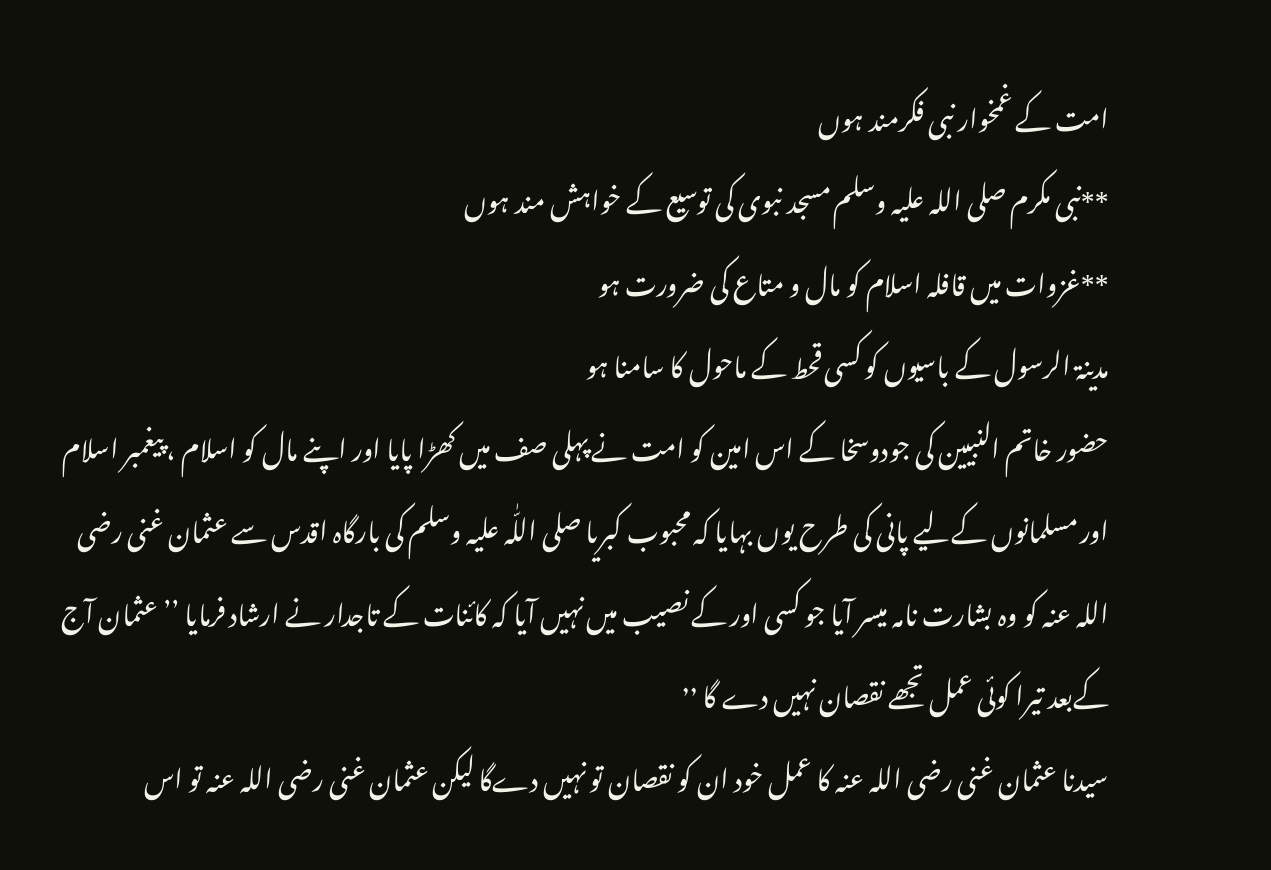امت کے غمخوار نبی فکرمند ہوں
**نبی مکرم صلی اللہ علیہ وسلم مسجد نبوی کی توسیع کے خواہش مند ہوں
**غزوات میں قافلہ اسلام کو مال و متاع کی ضرورت ہو
مدینۃ الرسول کے باسیوں کو کسی قحط کے ماحول کا سامنا ہو
حضور خاتم النبیین کی جودوسخا کے اس امین کو امت نے پہلی صف میں کھڑا پایا اور اپنے مال کو اسلام ، پیغمبر اسلام اور مسلمانوں کےلیے پانی کی طرح یوں بہایا کہ محبوب کبریا صلی اللّٰہ علیہ وسلم کی بارگاہ اقدس سے عثمان غنی رضی اللہ عنہ کو وہ بشارت نامہ میسر آیا جو کسی اور کے نصیب میں نہیں آیا کہ کائنات کے تاجدار نے ارشاد فرمایا ’’ عثمان آج کےبعد تیرا کوئی عمل تجھے نقصان نہیں دے گا ٬٬
سیدنا عثمان غنی رضی اللہ عنہ کا عمل خود ان کو نقصان تو نہیں دےگا لیکن عثمان غنی رضی اللہ عنہ تو اس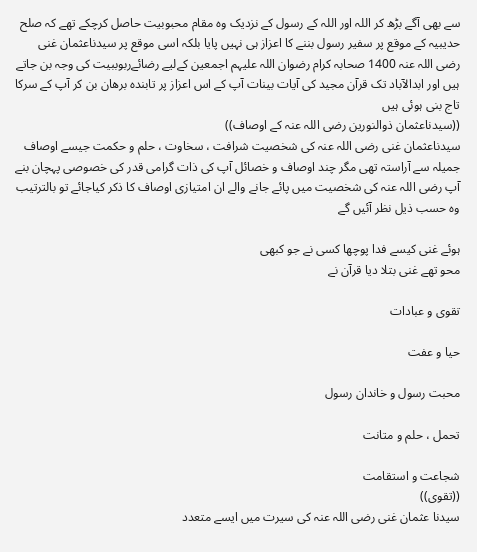سے بھی آگے بڑھ کر اللہ اور اللہ کے رسول کے نزدیک وہ مقام محبوبیت حاصل کرچکے تھے کہ صلح حدیبیہ کے موقع پر سفیر رسول بننے کا اعزاز ہی نہیں پایا بلکہ اسی موقع پر سیدناعثمان غنی رضی اللہ عنہ 1400 صحابہ کرام رضوان اللہ علیہم اجمعین کےلیے رضائےربوببیت کی وجہ بن جاتے ہیں اور ابدالآباد تک قرآن مجید کی آیات بینات آپ کے اس اعزاز پر تابندہ برھان بن کر آپ کے سرکا تاج بنی ہوئی ہیں
((سیدناعثمان ذوالنورین رضی اللہ عنہ کے اوصاف))
سیدناعثمان غنی رضی اللہ عنہ کی شخصیت شرافت ، سخاوت ، حلم و حکمت جیسے اوصاف جمیلہ سے آراستہ تھی مگر چند اوصاف و خصائل آپ کی ذات گرامی قدر کی خصوصی پہچان بنے
آپ رضی اللہ عنہ کی شخصیت میں پائے جانے والے ان امتیازی اوصاف کا ذکر کیاجائے تو بالترتیب وہ حسب ذیل نظر آئیں گے

ہوئے غنی کیسے فدا پوچھا کسی نے جو کبھی
محو تھے غنی بتلا دیا قرآن نے

تقوی و عبادات

حیا و عفت

محبت رسول و خاندان رسول

تحمل ، حلم و متانت

شجاعت و استقامت
((تقوی))
سیدنا عثمان غنی رضی اللہ عنہ کی سیرت میں ایسے متعدد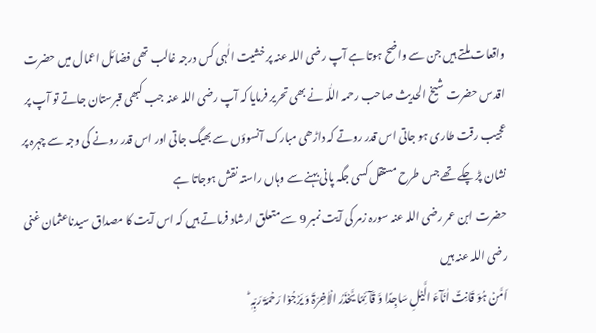واقعات ملتے ہیں جن سے واضح ہوتا ہے آپ رضی اللہ عنہ پر خشیت الٰہی کس درجہ غالب تھی فضائل اعمال میں حضرت اقدس حضرت شیخ الحدیث صاحب رحمہ اللّٰہ نے بھی تحریر فرمایا کہ آپ رضی اللہ عنہ جب کبھی قبرستان جاتے تو آپ پر عجیب رقت طاری ہو جاتی اس قدر روتے کہ داڑھی مبارک آنسوؤں سے بھیگ جاتی اور اس قدر رونے کی وجہ سے چہرہ پر نشان پڑ چکے تھے جس طرح مستقل کسی جگہ پانی بہنے سے وہاں راستہ نقش ہوجاتا ہے
حضرت ابن عمر رضی اللہ عنہ سورہ زمر کی آیت نمبر 9 سے متعلق ارشاد فرماتے ہیں کہ اس آیت کا مصداق سیدناعثمان غنی رضی اللہ عنہ ہیں
اَمَّنۡ ہُوَ قَانِتٌ اٰنَآءَ الَّیۡلِ سَاجِدًا وَّ قَآئِمًا یَّحۡذَرُ الۡاٰخِرَۃَ وَ یَرۡجُوۡا رَحۡمَۃَ رَبِّہٖ ؕ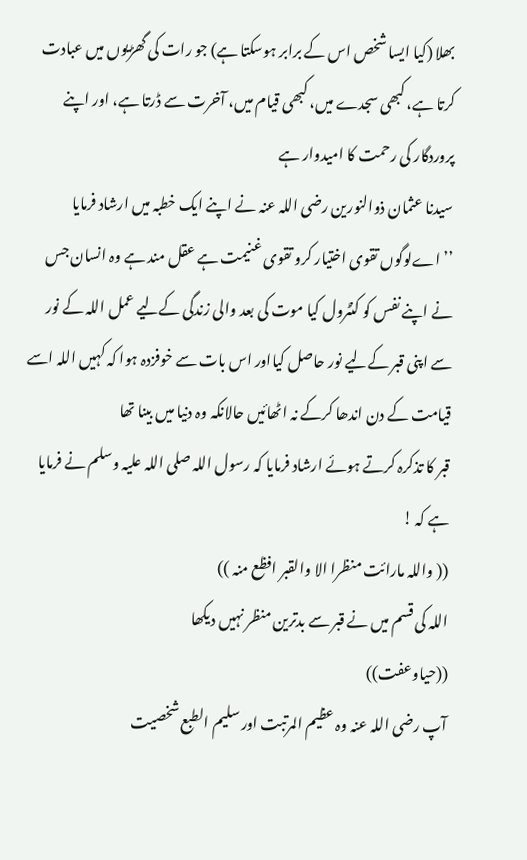بھلا (کیا ایسا شخص اس کے برابر ہوسکتا ہے) جو رات کی گھڑیوں میں عبادت کرتا ہے، کبھی سجدے میں، کبھی قیام میں، آخرت سے ڈرتا ہے، اور اپنے پروردگار کی رحمت کا امیدوار ہے
سیدنا عثمان ذوالنورین رضی اللہ عنہ نے اپنے ایک خطبہ میں ارشاد فرمایا
’’ اےلوگوں تقوی اختیار کرو تقوی غنیمت ہے عقل مند ہے وہ انسان جس نے اپنے نفس کو کنٹرول کیا موت کی بعد والی زندگی کےلیے عمل اللہ کے نور سے اپنی قبر کےلیے نور حاصل کیااور اس بات سے خوفزدہ ہوا کہ کہیں اللہ اسے قیامت کے دن اندھا کرکے نہ اٹھائیں حالانکہ وہ دنیا میں بینا تھا
قبر کا تذکرہ کرتے ہوئے ارشاد فرمایا کہ رسول اللہ صلی اللہ علیہ وسلم نے فرمایا ہے کہ !
(( واللہ مارائت منظرا الا والقبر افظع منہ ))
اللہ کی قسم میں نے قبر سے بدترین منظر نہیں دیکھا
((حیاوعفت))
آپ رضی اللہ عنہ وہ عظیم المرتبت اور سلیم الطبع شخصیت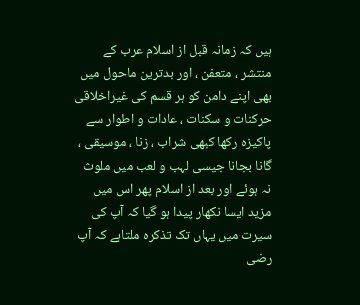ہیں کہ زمانہ قبل از اسلام عرب کے منتشر ، متعفن ، اور بدترین ماحول میں بھی اپنے دامن کو ہر قسم کی غیراخلاقی حرکنات و سکنات ، عادات و اطوار سے پاکیزہ رکھا کبھی شراب ، زنا ، موسیقی ، گانا بجانا جیسی لہب و لعب میں ملوث نہ ہوئے اور بعد از اسلام پھر اس میں مزید ایسا نکھار پیدا ہو گیا کہ آپ کی سیرت میں یہاں تک تذکرہ ملتاہے کہ آپ رضی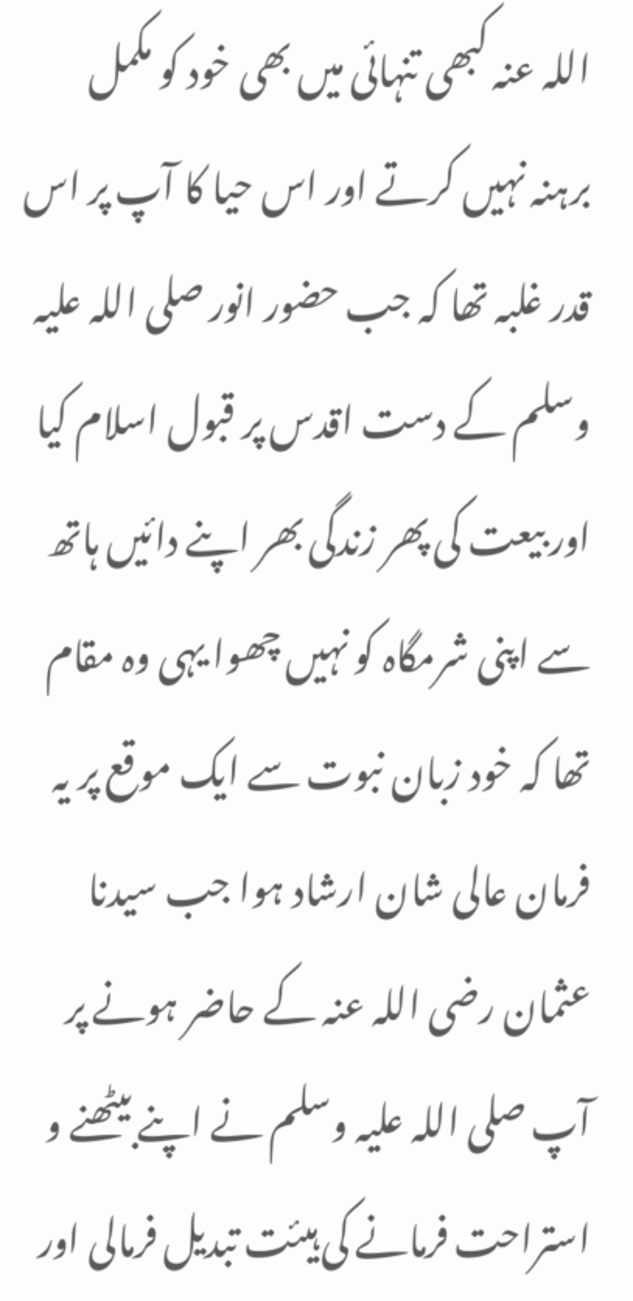اللہ عنہ کبھی تنہائی میں بھی خود کو مکمل برہنہ نہیں کرتے اور اس حیا کا آپ پر اس قدر غلبہ تھا کہ جب حضور انور صلی اللہ علیہ وسلم کے دست اقدس پر قبول اسلام کیا اور بیعت کی پھر زندگی بھر اپنے دائیں ہاتھ سے اپنی شرمگاہ کو نہیں چھوا یہی وہ مقام تھا کہ خود زبان نبوت سے ایک موقع پر یہ فرمان عالی شان ارشاد ہوا جب سیدنا عثمان رضی اللہ عنہ کے حاضر ہونے پر آپ صلی اللہ علیہ وسلم نے اپنے بیٹھنے و استراحت فرمانے کی ہیئت تبدیل فرمالی اور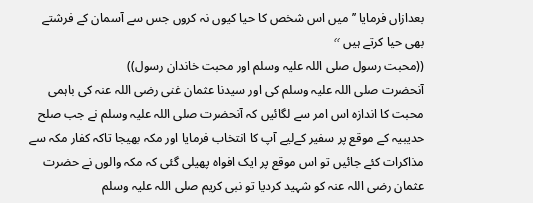بعدازاں فرمایا ’’ میں اس شخص کا حیا کیوں نہ کروں جس سے آسمان کے فرشتے بھی حیا کرتے ہیں ٬٬
((محبت رسول صلی اللہ علیہ وسلم اور محبت خاندان رسول))
آنحضرت صلی اللہ علیہ وسلم کی اور سیدنا عثمان غنی رضی اللہ عنہ کی باہمی محبت کا اندازہ اس امر سے لگائیں کہ آنحضرت صلی اللہ علیہ وسلم نے جب صلح حدیبیہ کے موقع پر سفیر کےلیے آپ کا انتخاب فرمایا اور مکہ بھیجا تاکہ کفار مکہ سے مذاکرات کئے جائیں تو اس موقع پر ایک افواہ پھیلی گئی کہ مکہ والوں نے حضرت عثمان رضی اللہ عنہ کو شہید کردیا تو نبی کریم صلی اللہ علیہ وسلم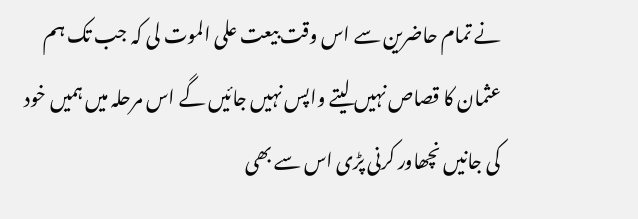نے تمام حاضرین سے اس وقت بیعت علی الموت لی کہ جب تک ہم عثمان کا قصاص نہیں لیتے واپس نہیں جائیں گے اس مرحلہ میں ہمیں خود کی جانیں نچھاور کرنی پڑی اس سے بھی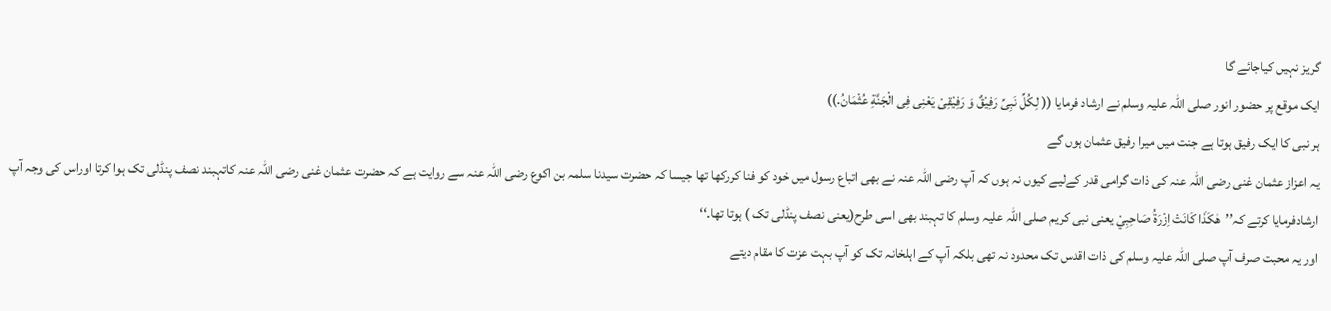گریز نہیں کیاجائے گا
ایک موقع پر حضور انور صلی اللہ علیہ وسلم نے ارشاد فرمایا (( لِکُلِّ نَبِیِّ رَفِیْقٌ وَ رَفِیْقِیْ یَعْنِی فِی الْجَنَّةِ عُثْمَانُ.))
ہر نبی کا ایک رفیق ہوتا ہے جنت میں میرا رفیق عثمان ہوں گے
یہ اعزاز عثمان غنی رضی اللہ عنہ کی ذات گرامی قدر کےلیے کیوں نہ ہوں کہ آپ رضی اللہ عنہ نے بھی اتباع رسول میں خود کو فنا کررکھا تھا جیسا کہ حضرت سیدنا سلمہ بن اکوع رضی اللہ عنہ سے روایت ہے کہ حضرت عثمان غنی رضی اللہ عنہ کاتہبند نصف پنڈلی تک ہوا کرتا اوراس کی وجہ آپ ارشادفرمایا کرتے کہ’’هٰكَذَا كَانَتْ اِزْرَةُ صَاحِبِيْ یعنی نبی کریم صلی اللہ علیہ وسلم کا تہبند بھی اسی طرح(یعنی نصف پنڈلی تک ) ہوتا تھا۔‘‘
اور یہ محبت صرف آپ صلی اللہ علیہ وسلم کی ذات اقدس تک محدود نہ تھی بلکہ آپ کے اہلخانہ تک کو آپ بہت عزت کا مقام دیتے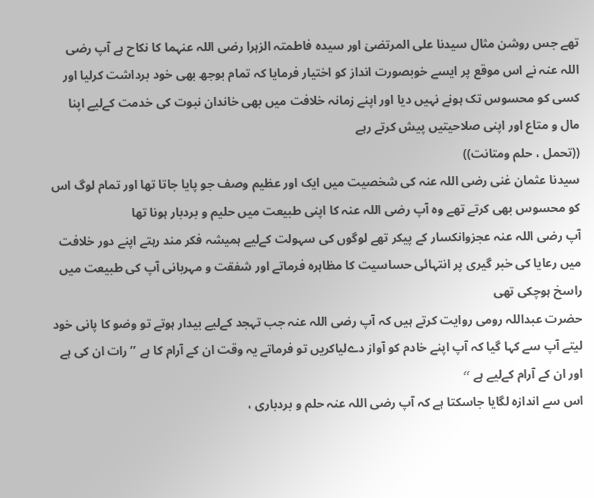تھے جس روشن مثال سیدنا علی المرتضیٰ اور سیدہ فاطمتہ الزہرا رضی اللہ عنہما کا نکاح ہے آپ رضی اللہ عنہ نے اس موقع پر ایسے خوبصورت انداز کو اختیار فرمایا کہ تمام بوجھ بھی خود برداشت کرلیا اور کسی کو محسوس تک ہونے نہیں دیا اور اپنے زمانہ خلافت میں بھی خاندان نبوت کی خدمت کےلیے اپنا مال و متاع اور اپنی صلاحیتیں پیش کرتے رہے
((تحمل ، حلم ومتانت))
سیدنا عثمان غنی رضی اللہ عنہ کی شخصیت میں ایک اور عظیم وصف جو پایا جاتا تھا اور تمام لوگ اس کو محسوس بھی کرتے تھے وہ آپ رضی اللہ عنہ کا اپنی طبیعت میں حلیم و بردبار ہونا تھا
آپ رضی اللہ عنہ عجزوانکسار کے پیکر تھے لوگوں کی سہولت کےلیے ہمیشہ فکر مند رہتے اپنے دور خلافت میں رعایا کی خبر گیری پر انتہائی حساسیت کا مظاہرہ فرماتے اور شفقت و مہربانی آپ کی طبیعت میں راسخ ہوچکی تھی
حضرت عبداللہ رومی روایت کرتے ہیں کہ آپ رضی اللہ عنہ جب تہجد کےلیے بیدار ہوتے تو وضو کا پانی خود لیتے آپ سے کہا گیا کہ آپ اپنے خادم کو آواز دےلیاکریں تو فرماتے یہ وقت ان کے آرام کا ہے ’’ رات ان کی ہے اور ان کے آرام کےلیے ہے ٬٬
اس سے اندازہ لگایا جاسکتا ہے کہ آپ رضی اللہ عنہ حلم و بردباری ،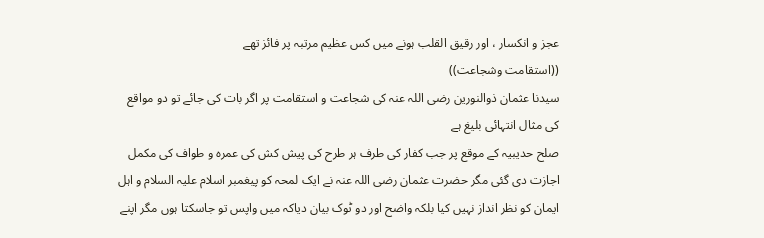عجز و انکسار ، اور رقیق القلب ہونے میں کس عظیم مرتبہ پر فائز تھے
((استقامت وشجاعت))
سیدنا عثمان ذوالنورین رضی اللہ عنہ کی شجاعت و استقامت پر اگر بات کی جائے تو دو مواقع کی مثال انتہائی بلیغ ہے
صلح حدیبیہ کے موقع پر جب کفار کی طرف ہر طرح کی پیش کش کی عمرہ و طواف کی مکمل اجازت دی گئی مگر حضرت عثمان رضی اللہ عنہ نے ایک لمحہ کو پیغمبر اسلام علیہ السلام و اہل ایمان کو نظر انداز نہیں کیا بلکہ واضح اور دو ٹوک بیان دیاکہ میں واپس تو جاسکتا ہوں مگر اپنے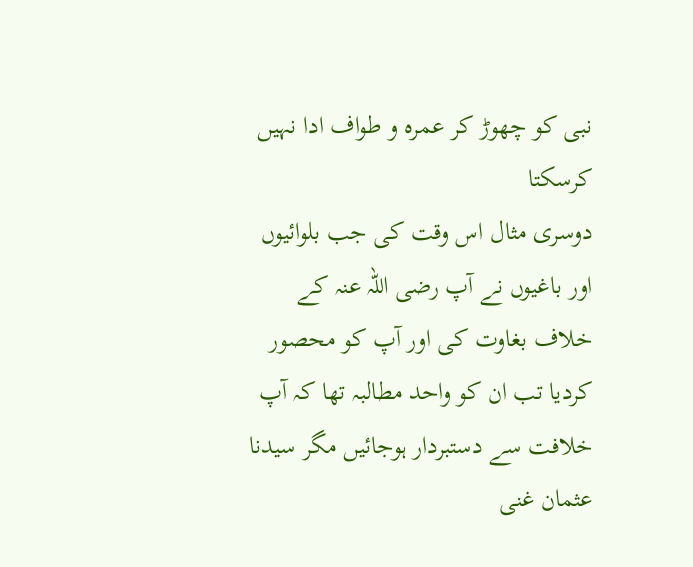نبی کو چھوڑ کر عمرہ و طواف ادا نہیں کرسکتا
دوسری مثال اس وقت کی جب بلوائیوں اور باغیوں نے آپ رضی اللہ عنہ کے خلاف بغاوت کی اور آپ کو محصور کردیا تب ان کو واحد مطالبہ تھا کہ آپ خلافت سے دستبردار ہوجائیں مگر سیدنا عثمان غنی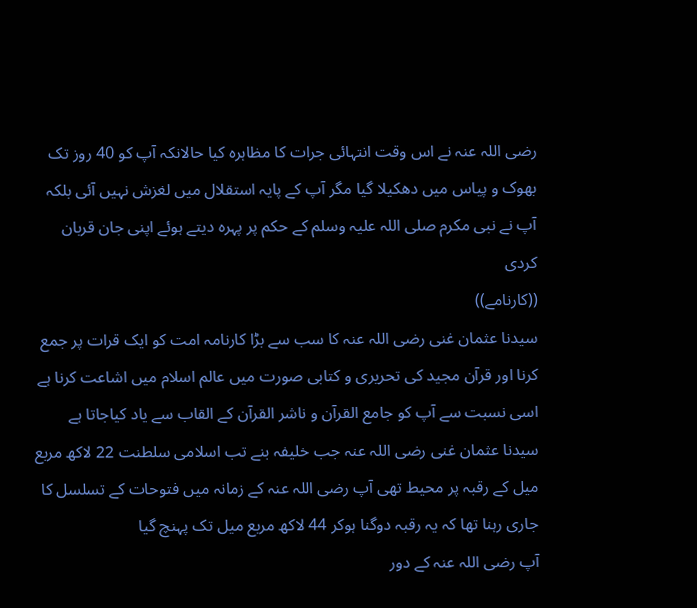رضی اللہ عنہ نے اس وقت انتہائی جرات کا مظاہرہ کیا حالانکہ آپ کو 40 روز تک بھوک و پیاس میں دھکیلا گیا مگر آپ کے پایہ استقلال میں لغزش نہیں آئی بلکہ آپ نے نبی مکرم صلی اللہ علیہ وسلم کے حکم پر پہرہ دیتے ہوئے اپنی جان قربان کردی
((کارنامے))
سیدنا عثمان غنی رضی اللہ عنہ کا سب سے بڑا کارنامہ امت کو ایک قرات پر جمع کرنا اور قرآن مجید کی تحریری و کتابی صورت میں عالم اسلام میں اشاعت کرنا ہے اسی نسبت سے آپ کو جامع القرآن و ناشر القرآن کے القاب سے یاد کیاجاتا ہے
سیدنا عثمان غنی رضی اللہ عنہ جب خلیفہ بنے تب اسلامی سلطنت 22 لاکھ مربع میل کے رقبہ پر محیط تھی آپ رضی اللہ عنہ کے زمانہ میں فتوحات کے تسلسل کا جاری رہنا تھا کہ یہ رقبہ دوگنا ہوکر 44 لاکھ مربع میل تک پہنچ گیا
آپ رضی اللہ عنہ کے دور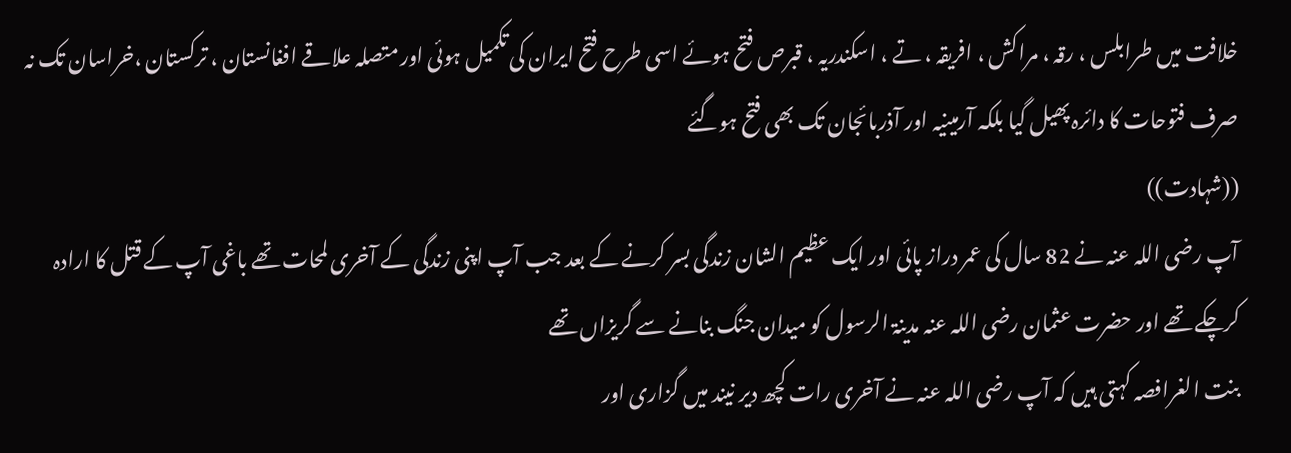خلافت میں طرابلس ، رقہ ، مراکش ، افریقہ ، تے ، اسکندریہ ، قبرص فتح ہوئے اسی طرح فتح ایران کی تکمیل ہوئی اور متصلہ علاقے افغانستان ، ترکستان ،خراسان تک نہ صرف فتوحات کا دائرہ پھیل گیا بلکہ آرمینیہ اور آذربائجان تک بھی فتح ہوگئے
((شہادت))
آپ رضی اللہ عنہ نے 82 سال کی عمر دراز پائی اور ایک عظیم الشان زندگی بسر کرنے کے بعد جب آپ اپنی زندگی کے آخری لمحات تھے باغی آپ کے قتل کا ارادہ کرچکے تھے اور حضرت عثمان رضی اللہ عنہ مدینۃ الرسول کو میدان جنگ بنانے سے گریزاں تھے
بنت الغرافصہ کہتی ہیں کہ آپ رضی اللہ عنہ نے آخری رات کچھ دیر نیند میں گزاری اور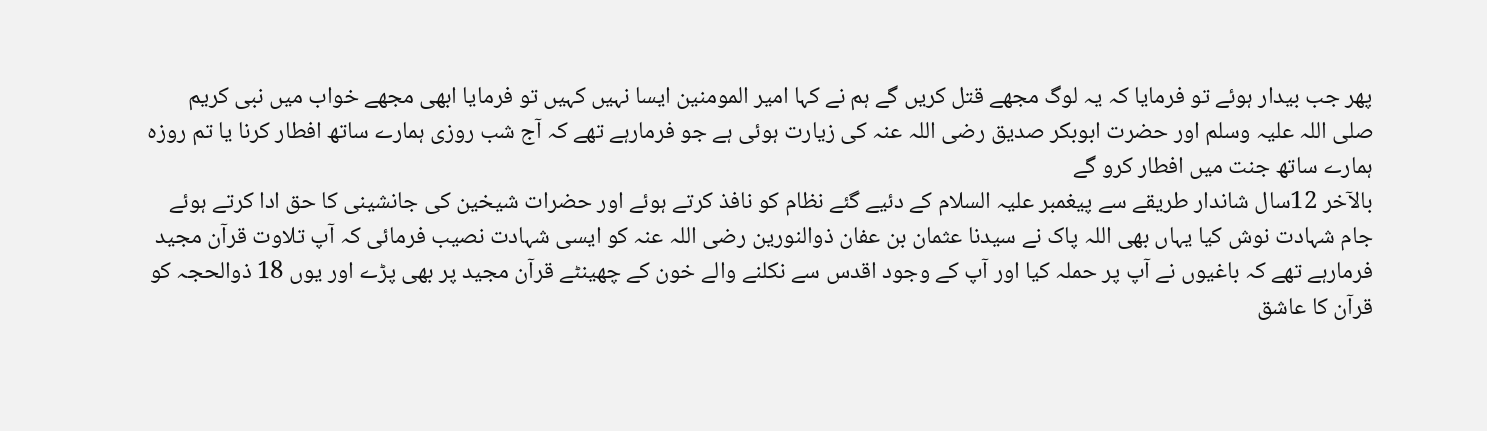پھر جب بیدار ہوئے تو فرمایا کہ یہ لوگ مجھے قتل کریں گے ہم نے کہا امیر المومنین ایسا نہیں کہیں تو فرمایا ابھی مجھے خواب میں نبی کریم صلی اللہ علیہ وسلم اور حضرت ابوبکر صدیق رضی اللہ عنہ کی زیارت ہوئی ہے جو فرمارہے تھے کہ آج شب روزی ہمارے ساتھ افطار کرنا یا تم روزہ ہمارے ساتھ جنت میں افطار کرو گے
بالآخر 12سال شاندار طریقے سے پیغمبر علیہ السلام کے دئیے گئے نظام کو نافذ کرتے ہوئے اور حضرات شیخین کی جانشینی کا حق ادا کرتے ہوئے جام شہادت نوش کیا یہاں بھی اللہ پاک نے سیدنا عثمان بن عفان ذوالنورین رضی اللہ عنہ کو ایسی شہادت نصیب فرمائی کہ آپ تلاوت قرآن مجید فرمارہے تھے کہ باغیوں نے آپ پر حملہ کیا اور آپ کے وجود اقدس سے نکلنے والے خون کے چھینٹے قرآن مجید پر بھی پڑے اور یوں 18 ذوالحجہ کو قرآن کا عاشق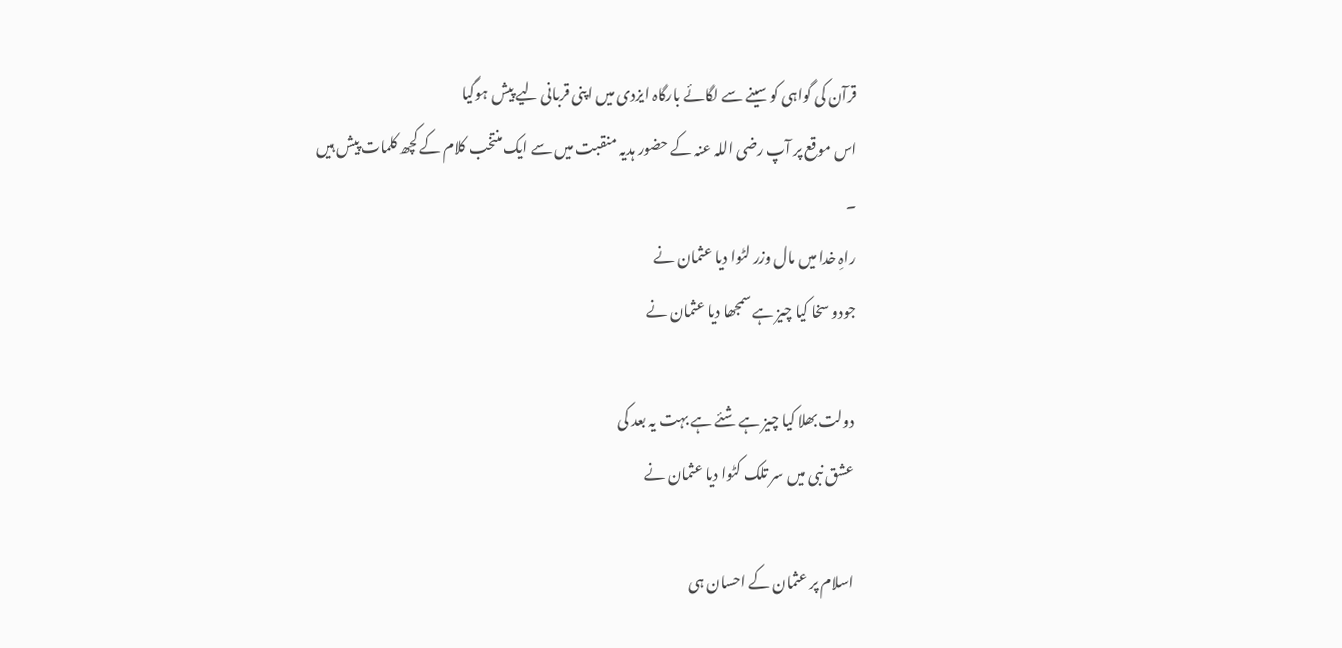قرآن کی گواہی کو سینے سے لگائے بارگاہ ایزدی میں اپنی قربانی لیے پیش ہوگیا
اس موقع پر آپ رضی اللہ عنہ کے حضور ہدیہ منقبت میں سے ایک منتخب کلام کے کچھ کلمات پیش ہیں
۔
راہِ خدا میں مال وزر لٹوا دیا عثمان نے
جودو سخا کیا چیز ہے سمجھا دیا عثمان نے

دولت بھلا کیا چیز ہے شئے ہے بہت یہ بعد کی
عشق نبی میں سر تلک کٹوا دیا عثمان نے

اسلام پر عثمان کے احسان ہی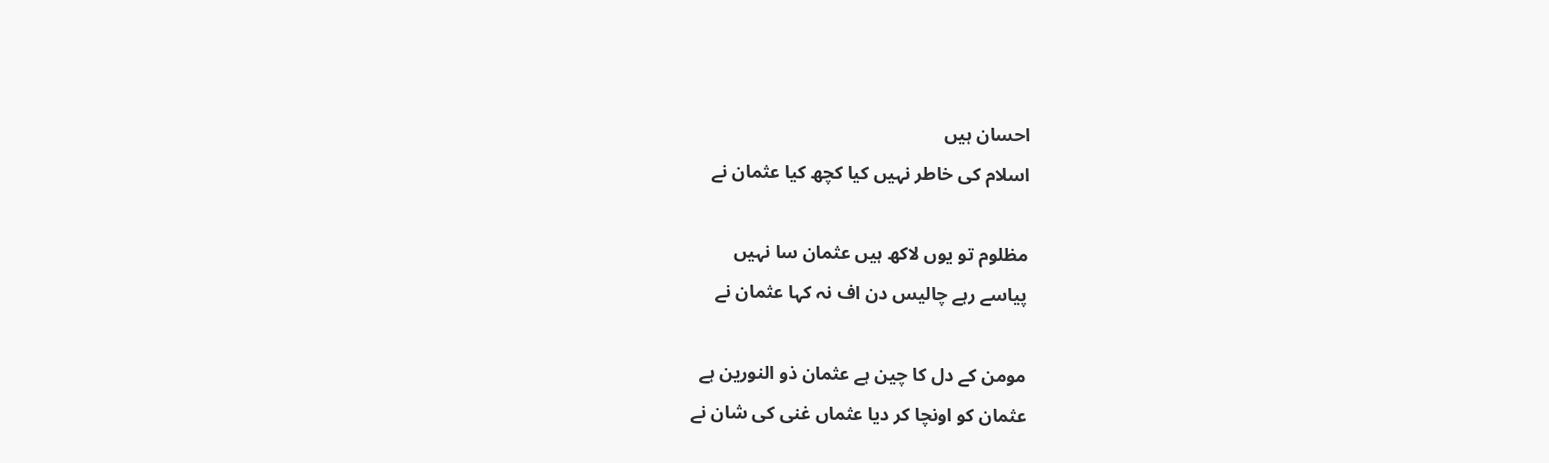احسان ہیں
اسلام کی خاطر نہیں کیا کچھ کیا عثمان نے

مظلوم تو یوں لاکھ ہیں عثمان سا نہیں
پیاسے رہے چالیس دن اف نہ کہا عثمان نے

مومن کے دل کا چین ہے عثمان ذو النورین ہے
عثمان کو اونچا کر دیا عثماں غنی کی شان نے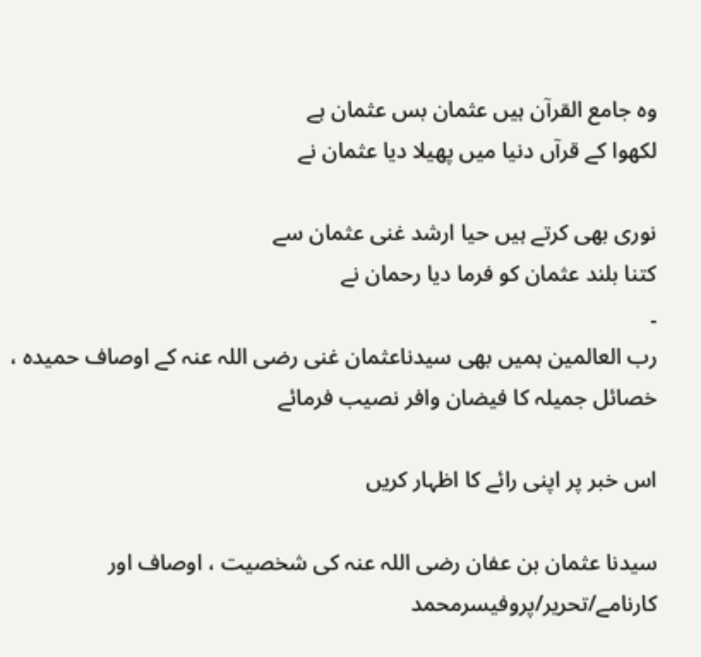وہ جامع القرآن ہیں عثمان بس عثمان ہے
لکھوا کے قرآں دنیا میں پھیلا دیا عثمان نے

نوری بھی کرتے ہیں حیا ارشد غنی عثمان سے
کتنا بلند عثمان کو فرما دیا رحمان نے
۔
رب العالمین ہمیں بھی سیدناعثمان غنی رضی اللہ عنہ کے اوصاف حمیدہ ، خصائل جمیلہ کا فیضان وافر نصیب فرمائے

اس خبر پر اپنی رائے کا اظہار کریں

سیدنا عثمان بن عفان رضی اللہ عنہ کی شخصیت ، اوصاف اور کارنامے/تحریر/پروفیسرمحمد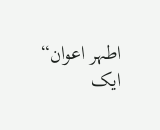اطہر اعوان“ ایک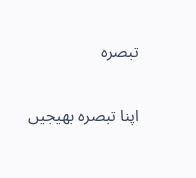تبصرہ

اپنا تبصرہ بھیجیں